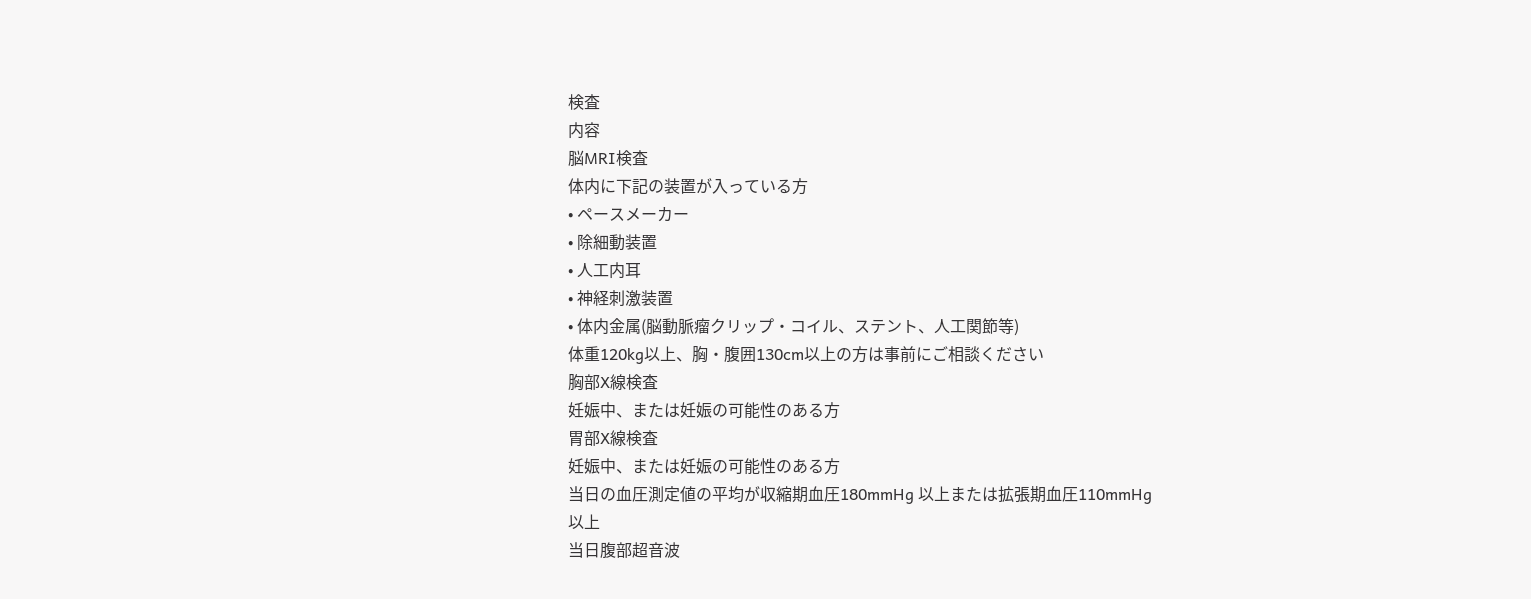検査
内容
脳MRI検査
体内に下記の装置が入っている方
• ペースメーカー
• 除細動装置
• 人工内耳
• 神経刺激装置
• 体内金属(脳動脈瘤クリップ・コイル、ステント、人工関節等)
体重120kg以上、胸・腹囲130cm以上の方は事前にご相談ください
胸部X線検査
妊娠中、または妊娠の可能性のある方
胃部X線検査
妊娠中、または妊娠の可能性のある方
当日の血圧測定値の平均が収縮期血圧180mmHg 以上または拡張期血圧110mmHg
以上
当日腹部超音波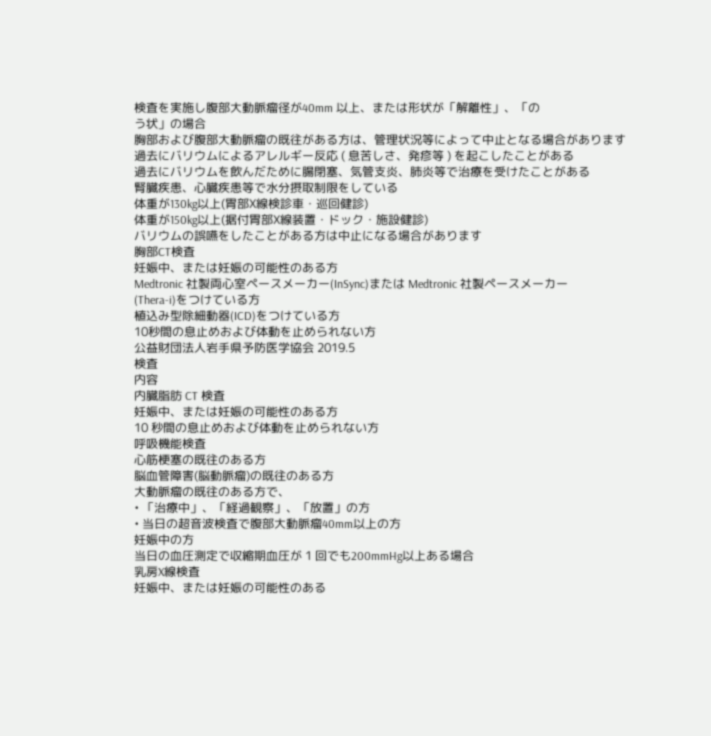検査を実施し腹部大動脈瘤径が40mm 以上、または形状が「解離性」、「の
う状」の場合
胸部および腹部大動脈瘤の既往がある方は、管理状況等によって中止となる場合があります
過去にバリウムによるアレルギー反応 ( 息苦しさ、発疹等 ) を起こしたことがある
過去にバリウムを飲んだために腸閉塞、気管支炎、肺炎等で治療を受けたことがある
腎臓疾患、心臓疾患等で水分摂取制限をしている
体重が130kg以上(胃部Ⅹ線検診車・巡回健診)
体重が150kg以上(据付胃部Ⅹ線装置・ドック・施設健診)
バリウムの誤嚥をしたことがある方は中止になる場合があります
胸部CT検査
妊娠中、または妊娠の可能性のある方
Medtronic 社製両心室ペースメーカー(InSync)または Medtronic 社製ペースメーカー
(Thera-i)をつけている方
植込み型除細動器(ICD)をつけている方
10秒間の息止めおよび体動を止められない方
公益財団法人岩手県予防医学協会 2019.5
検査
内容
内臓脂肪 CT 検査
妊娠中、または妊娠の可能性のある方
10 秒間の息止めおよび体動を止められない方
呼吸機能検査
心筋梗塞の既往のある方
脳血管障害(脳動脈瘤)の既往のある方
大動脈瘤の既往のある方で、
• 「治療中」、「経過観察」、「放置」の方
• 当日の超音波検査で腹部大動脈瘤40mm以上の方
妊娠中の方
当日の血圧測定で収縮期血圧が 1 回でも200mmHg以上ある場合
乳房X線検査
妊娠中、または妊娠の可能性のある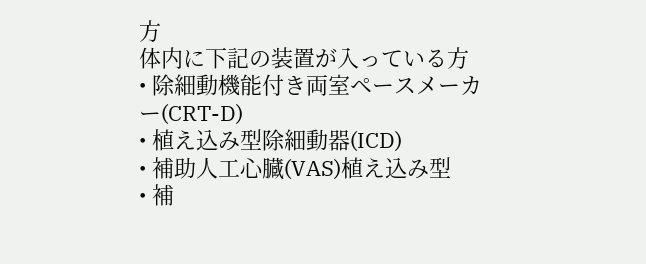方
体内に下記の装置が入っている方
• 除細動機能付き両室ペースメーカー(CRT-D)
• 植え込み型除細動器(ICD)
• 補助人工心臓(VAS)植え込み型
• 補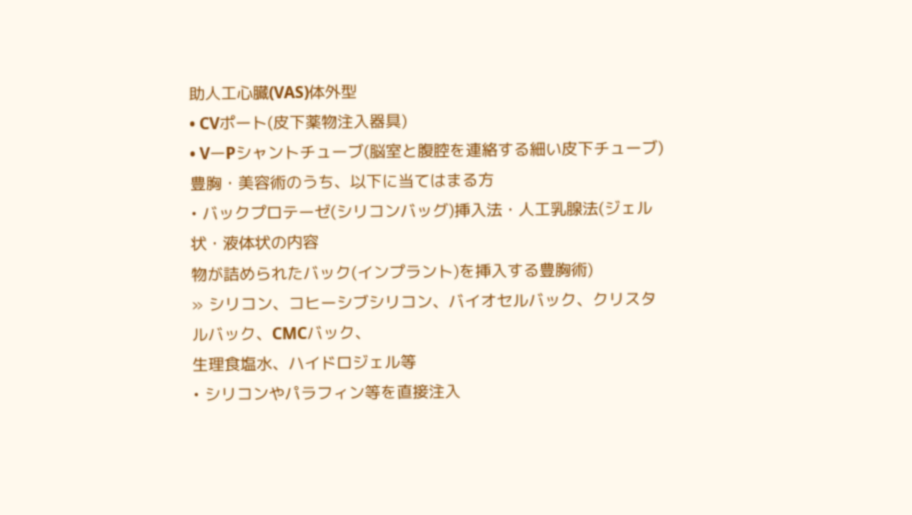助人工心臓(VAS)体外型
• CVポート(皮下薬物注入器具)
• VーPシャントチューブ(脳室と腹腔を連絡する細い皮下チューブ)
豊胸・美容術のうち、以下に当てはまる方
• バックプロテーゼ(シリコンバッグ)挿入法・人工乳腺法(ジェル状・液体状の内容
物が詰められたバック(インプラント)を挿入する豊胸術)
» シリコン、コヒーシブシリコン、バイオセルバック、クリスタルバック、CMCバック、
生理食塩水、ハイドロジェル等
• シリコンやパラフィン等を直接注入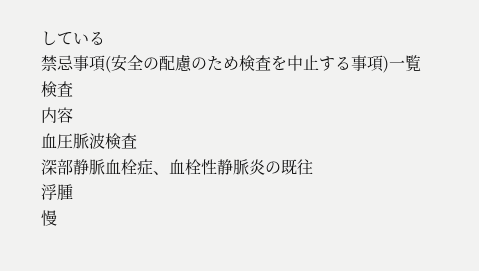している
禁忌事項(安全の配慮のため検査を中止する事項)一覧
検査
内容
血圧脈波検査
深部静脈血栓症、血栓性静脈炎の既往
浮腫
慢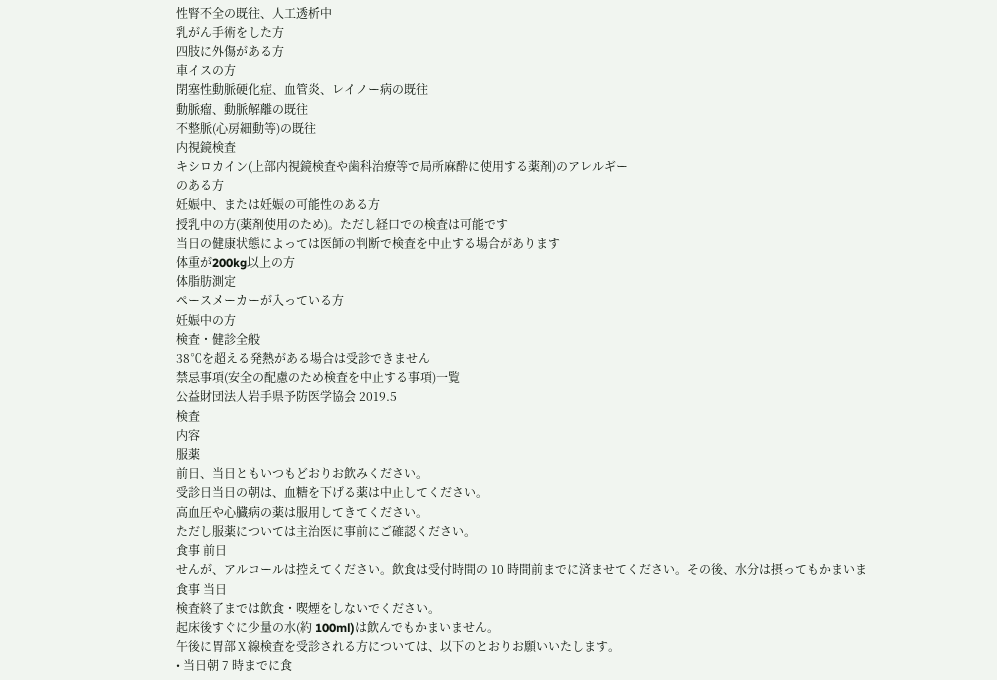性腎不全の既往、人工透析中
乳がん手術をした方
四肢に外傷がある方
車イスの方
閉塞性動脈硬化症、血管炎、レイノー病の既往
動脈瘤、動脈解離の既往
不整脈(心房細動等)の既往
内視鏡検査
キシロカイン(上部内視鏡検査や歯科治療等で局所麻酔に使用する薬剤)のアレルギー
のある方
妊娠中、または妊娠の可能性のある方
授乳中の方(薬剤使用のため)。ただし経口での検査は可能です
当日の健康状態によっては医師の判断で検査を中止する場合があります
体重が200kg以上の方
体脂肪測定
ペースメーカーが入っている方
妊娠中の方
検査・健診全般
38℃を超える発熱がある場合は受診できません
禁忌事項(安全の配慮のため検査を中止する事項)一覧
公益財団法人岩手県予防医学協会 2019.5
検査
内容
服薬
前日、当日ともいつもどおりお飲みください。
受診日当日の朝は、血糖を下げる薬は中止してください。
高血圧や心臓病の薬は服用してきてください。
ただし服薬については主治医に事前にご確認ください。
食事 前日
せんが、アルコールは控えてください。飲食は受付時間の 10 時間前までに済ませてください。その後、水分は摂ってもかまいま
食事 当日
検査終了までは飲食・喫煙をしないでください。
起床後すぐに少量の水(約 100ml)は飲んでもかまいません。
午後に胃部Ⅹ線検査を受診される方については、以下のとおりお願いいたします。
• 当日朝 7 時までに食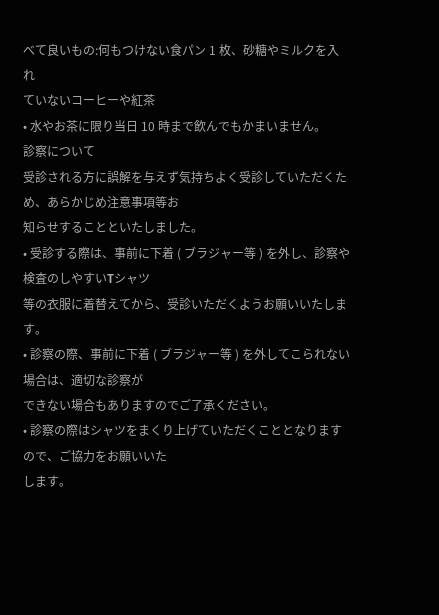べて良いもの:何もつけない食パン 1 枚、砂糖やミルクを入れ
ていないコーヒーや紅茶
• 水やお茶に限り当日 10 時まで飲んでもかまいません。
診察について
受診される方に誤解を与えず気持ちよく受診していただくため、あらかじめ注意事項等お
知らせすることといたしました。
• 受診する際は、事前に下着 ( ブラジャー等 ) を外し、診察や検査のしやすいTシャツ
等の衣服に着替えてから、受診いただくようお願いいたします。
• 診察の際、事前に下着 ( ブラジャー等 ) を外してこられない場合は、適切な診察が
できない場合もありますのでご了承ください。
• 診察の際はシャツをまくり上げていただくこととなりますので、ご協力をお願いいた
します。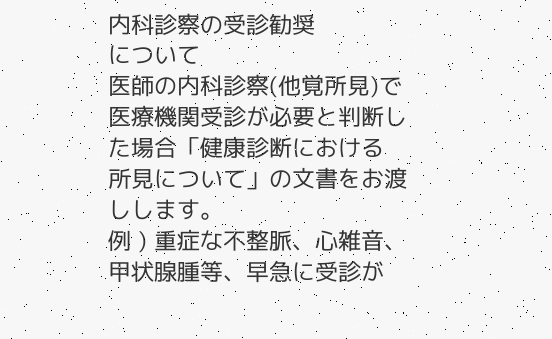内科診察の受診勧奨
について
医師の内科診察(他覚所見)で医療機関受診が必要と判断した場合「健康診断における
所見について」の文書をお渡しします。
例 ) 重症な不整脈、心雑音、甲状腺腫等、早急に受診が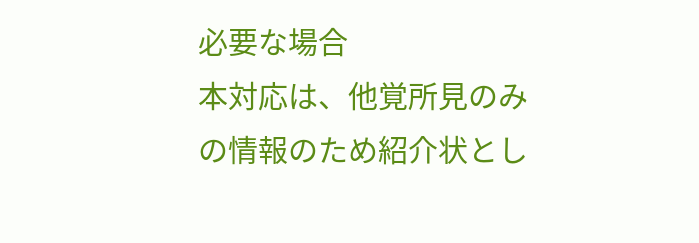必要な場合
本対応は、他覚所見のみの情報のため紹介状とし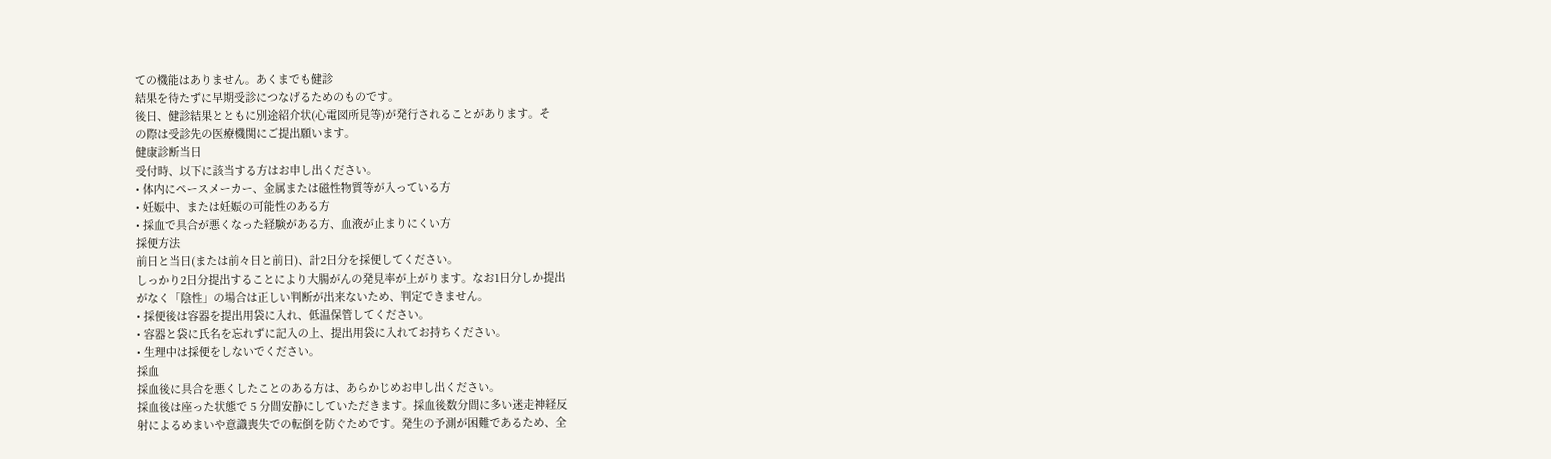ての機能はありません。あくまでも健診
結果を待たずに早期受診につなげるためのものです。
後日、健診結果とともに別途紹介状(心電図所見等)が発行されることがあります。そ
の際は受診先の医療機関にご提出願います。
健康診断当日
受付時、以下に該当する方はお申し出ください。
• 体内にペースメーカー、金属または磁性物質等が入っている方
• 妊娠中、または妊娠の可能性のある方
• 採血で具合が悪くなった経験がある方、血液が止まりにくい方
採便方法
前日と当日(または前々日と前日)、計2日分を採便してください。
しっかり2日分提出することにより大腸がんの発見率が上がります。なお1日分しか提出
がなく「陰性」の場合は正しい判断が出来ないため、判定できません。
• 採便後は容器を提出用袋に入れ、低温保管してください。
• 容器と袋に氏名を忘れずに記入の上、提出用袋に入れてお持ちください。
• 生理中は採便をしないでください。
採血
採血後に具合を悪くしたことのある方は、あらかじめお申し出ください。
採血後は座った状態で 5 分間安静にしていただきます。採血後数分間に多い迷走神経反
射によるめまいや意識喪失での転倒を防ぐためです。発生の予測が困難であるため、全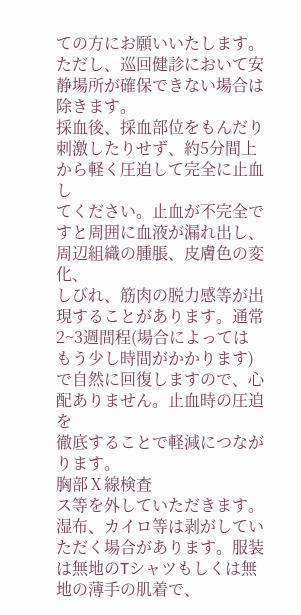ての方にお願いいたします。ただし、巡回健診において安静場所が確保できない場合は
除きます。
採血後、採血部位をもんだり刺激したりせず、約5分間上から軽く圧迫して完全に止血し
てください。止血が不完全ですと周囲に血液が漏れ出し、周辺組織の腫脹、皮膚色の変化、
しびれ、筋肉の脱力感等が出現することがあります。通常2~3週間程(場合によっては
もう少し時間がかかります)で自然に回復しますので、心配ありません。止血時の圧迫を
徹底することで軽減につながります。
胸部Ⅹ線検査
ス等を外していただきます。湿布、カイロ等は剥がしていただく場合があります。服装は無地のTシャツもしくは無地の薄手の肌着で、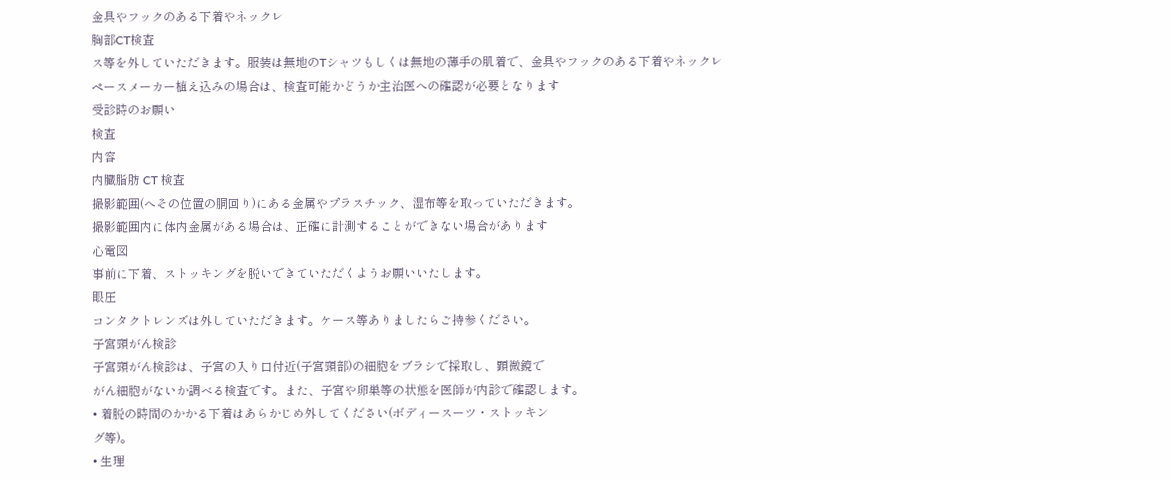金具やフックのある下着やネックレ
胸部CT検査
ス等を外していただきます。服装は無地のTシャツもしくは無地の薄手の肌着で、金具やフックのある下着やネックレ
ペースメーカー植え込みの場合は、検査可能かどうか主治医への確認が必要となります
受診時のお願い
検査
内容
内臓脂肪 CT 検査
撮影範囲(へその位置の胴回り)にある金属やプラスチック、湿布等を取っていただきます。
撮影範囲内に体内金属がある場合は、正確に計測することができない場合があります
心電図
事前に下着、ストッキングを脱いできていただくようお願いいたします。
眼圧
コンタクトレンズは外していただきます。ケース等ありましたらご持参ください。
子宮頸がん検診
子宮頸がん検診は、子宮の入り口付近(子宮頸部)の細胞をブラシで採取し、顕微鏡で
がん細胞がないか調べる検査です。また、子宮や卵巣等の状態を医師が内診で確認します。
• 着脱の時間のかかる下着はあらかじめ外してください(ボディースーツ・ストッキン
グ等)。
• 生理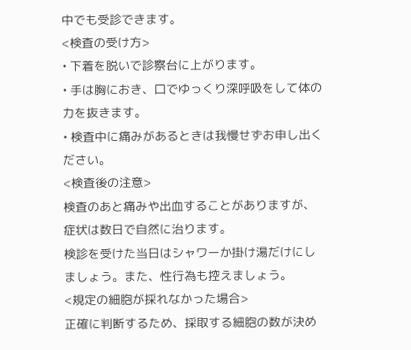中でも受診できます。
<検査の受け方>
• 下着を脱いで診察台に上がります。
• 手は胸におき、口でゆっくり深呼吸をして体の力を抜きます。
• 検査中に痛みがあるときは我慢せずお申し出ください。
<検査後の注意>
検査のあと痛みや出血することがありますが、症状は数日で自然に治ります。
検診を受けた当日はシャワーか掛け湯だけにしましょう。また、性行為も控えましょう。
<規定の細胞が採れなかった場合>
正確に判断するため、採取する細胞の数が決め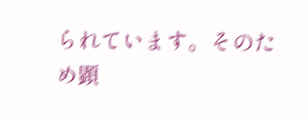られています。そのため顕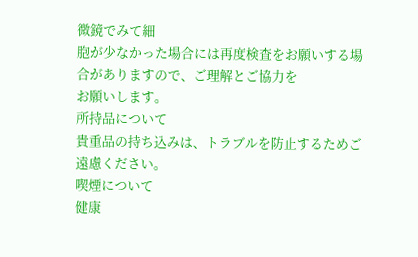微鏡でみて細
胞が少なかった場合には再度検査をお願いする場合がありますので、ご理解とご協力を
お願いします。
所持品について
貴重品の持ち込みは、トラブルを防止するためご遠慮ください。
喫煙について
健康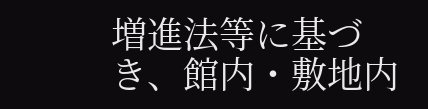増進法等に基づき、館内・敷地内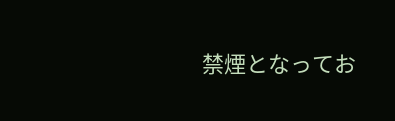禁煙となってお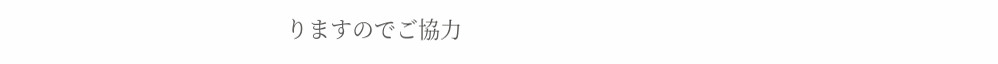りますのでご協力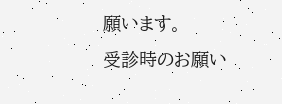願います。
受診時のお願い